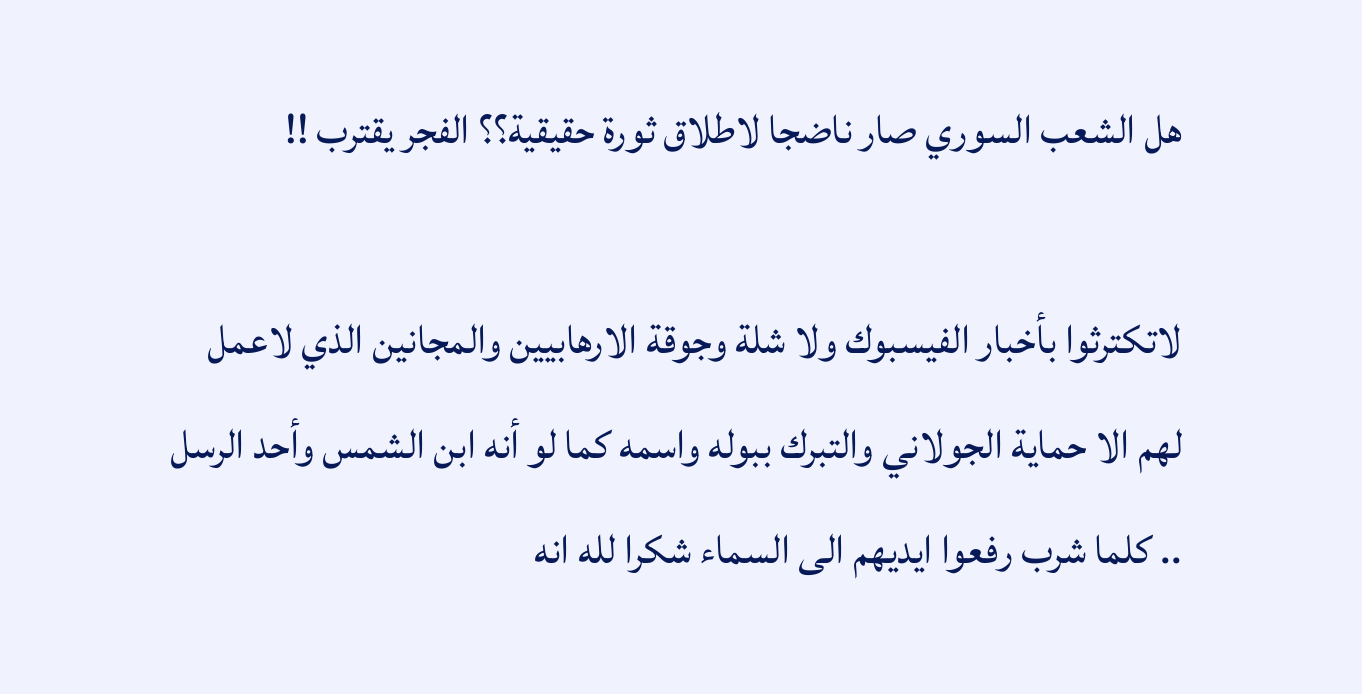هل الشعب السوري صار ناضجا لاطلاق ثورة حقيقية؟؟ الفجر يقترب !!

لاتكترثوا بأخبار الفيسبوك ولا شلة وجوقة الارهابيين والمجانين الذي لاعمل لهم الا حماية الجولاني والتبرك ببوله واسمه كما لو أنه ابن الشمس وأحد الرسل .. كلما شرب رفعوا ايديهم الى السماء شكرا لله انه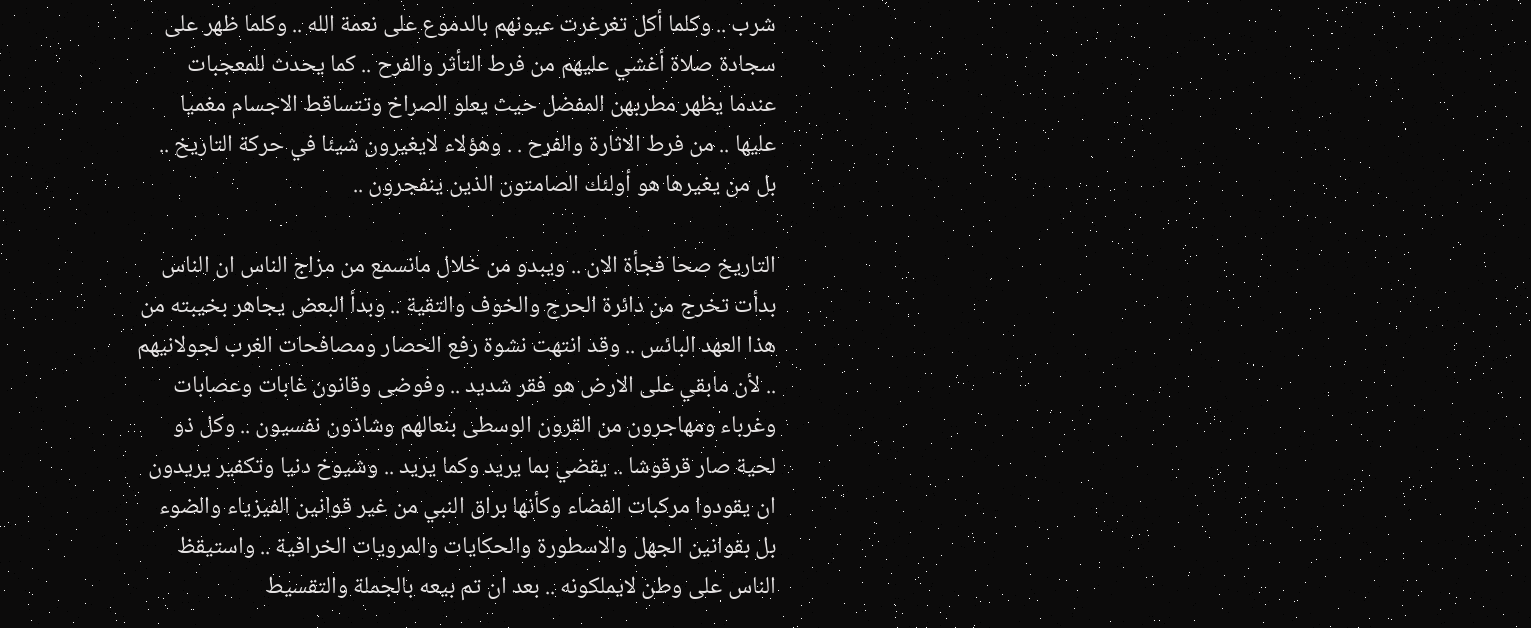شرب .. وكلما أكل تغرغرت عيونهم بالدموع على نعمة الله .. وكلما ظهر على سجادة صلاة أغشي عليهم من فرط التأثر والفرح .. كما يحدث للمعجبات عندما يظهر مطربهن المفضل حيث يعلو الصراخ وتتساقط الاجسام مغميا عليها .. من فرط الاثارة والفرح . . وهؤلاء لايغيرون شيئا في حركة التاريخ .. بل من يغيرها هو أولئك الصامتون الذين ينفجرون ..

التاريخ صحا فجأة الان .. ويبدو من خلال مانسمع من مزاج الناس ان الناس بدأت تخرج من دائرة الحرج والخوف والتقية .. وبدأ البعض يجاهر بخيبته من هذا العهد البائس .. وقد انتهت نشوة رفع الحصار ومصافحات الغرب لجولانيهم .. لأن مابقي على الارض هو فقر شديد .. وفوضى وقانون غابات وعصابات وغرباء ومهاجرون من القرون الوسطى بنعالهم وشاذون نفسيون .. وكل ذو لحية صار قرقوشا .. يقضي بما يريد وكما يريد .. وشيوخ دنيا وتكفير يريدون ان يقودوا مركبات الفضاء وكأنها براق النبي من غير قوانين الفيزياء والضوء بل بقوانين الجهل والاسطورة والحكايات والمرويات الخرافية .. واستيقظ الناس على وطن لايملكونه .. بعد ان تم بيعه بالجملة والتقسيط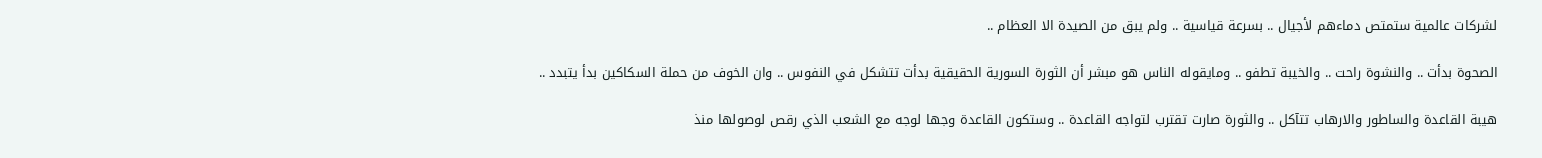لشركات عالمية ستمتص دماءهم لأجيال .. بسرعة قياسية .. ولم يبق من الصيدة الا العظام ..

الصحوة بدأت .. والنشوة راحت .. والخيبة تطفو .. ومايقوله الناس هو مبشر أن الثورة السورية الحقيقية بدأت تتشكل في النفوس .. وان الخوف من حملة السكاكين بدأ يتبدد ..

هيبة القاعدة والساطور والارهاب تتآكل .. والثورة صارت تقترب لتواجه القاعدة .. وستكون القاعدة وجها لوجه مع الشعب الذي رقص لوصولها منذ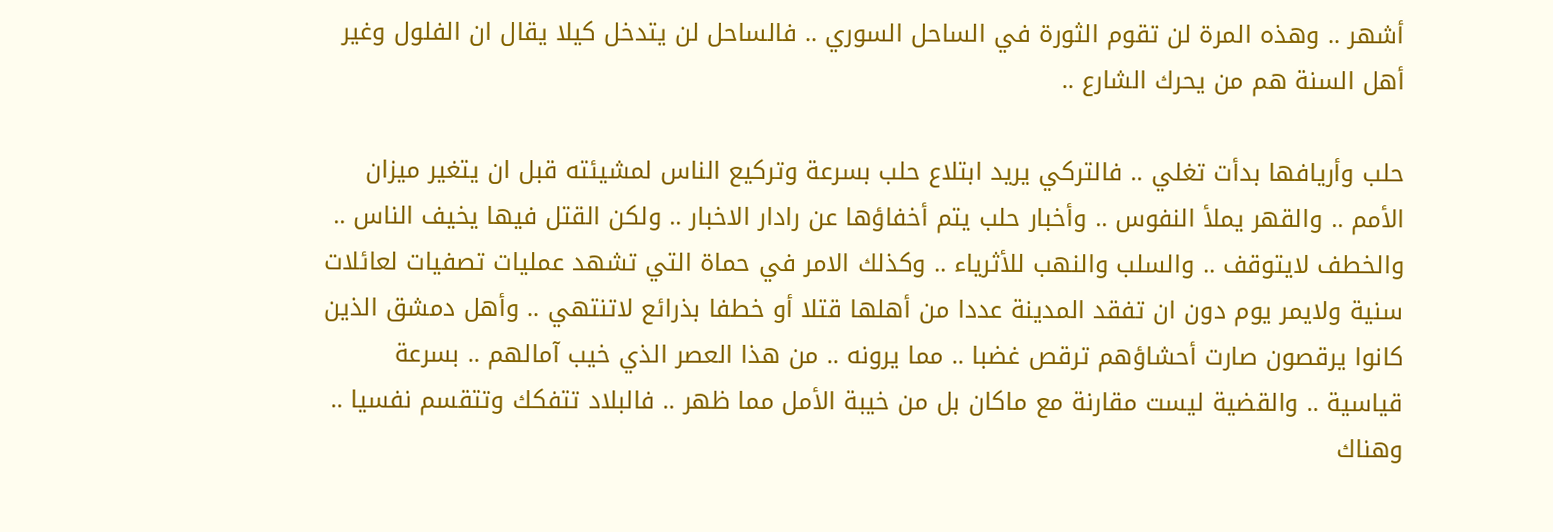أشهر .. وهذه المرة لن تقوم الثورة في الساحل السوري .. فالساحل لن يتدخل كيلا يقال ان الفلول وغير أهل السنة هم من يحرك الشارع ..

حلب وأريافها بدأت تغلي .. فالتركي يريد ابتلاع حلب بسرعة وتركيع الناس لمشيئته قبل ان يتغير ميزان الأمم .. والقهر يملأ النفوس .. وأخبار حلب يتم أخفاؤها عن رادار الاخبار .. ولكن القتل فيها يخيف الناس .. والخطف لايتوقف .. والسلب والنهب للأثرياء .. وكذلك الامر في حماة التي تشهد عمليات تصفيات لعائلات سنية ولايمر يوم دون ان تفقد المدينة عددا من أهلها قتلا أو خطفا بذرائع لاتنتهي .. وأهل دمشق الذين كانوا يرقصون صارت أحشاؤهم ترقص غضبا .. مما يرونه .. من هذا العصر الذي خيب آمالهم .. بسرعة قياسية .. والقضية ليست مقارنة مع ماكان بل من خيبة الأمل مما ظهر .. فالبلاد تتفكك وتتقسم نفسيا .. وهناك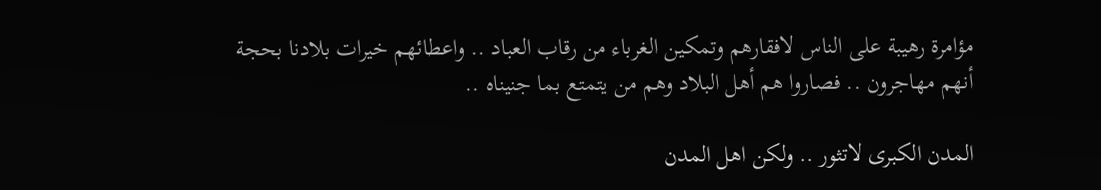مؤامرة رهيبة على الناس لافقارهم وتمكين الغرباء من رقاب العباد .. واعطائهم خيرات بلادنا بحجة أنهم مهاجرون .. فصاروا هم أهل البلاد وهم من يتمتع بما جنيناه ..

المدن الكبرى لاتثور .. ولكن اهل المدن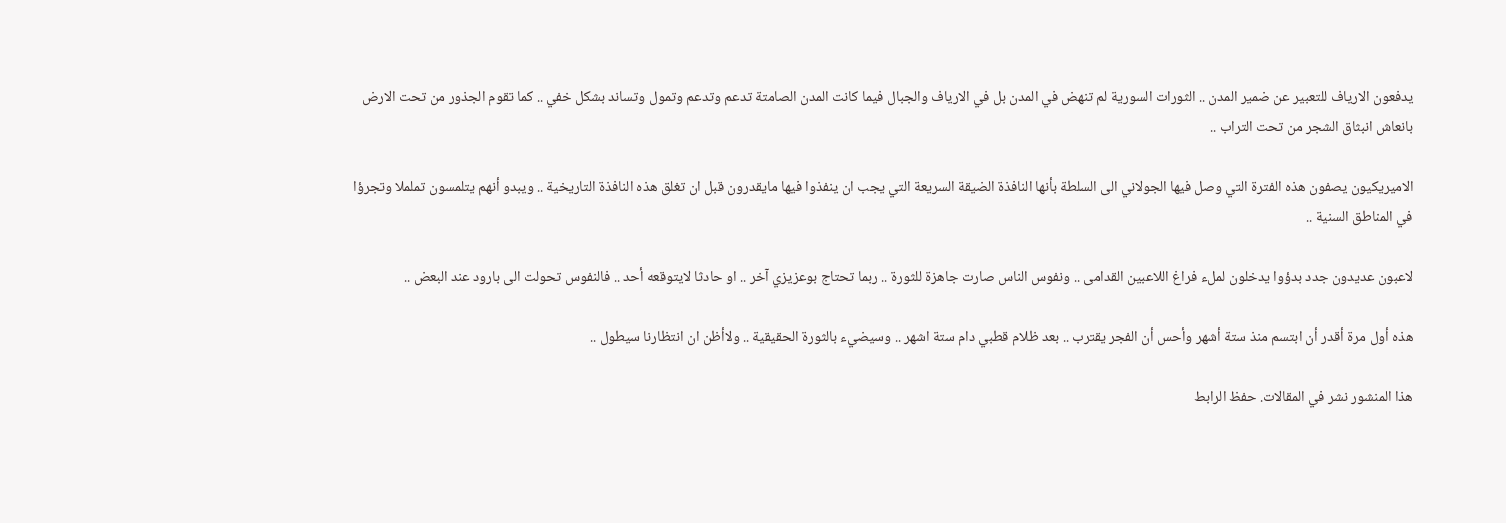يدفعون الارياف للتعبير عن ضمير المدن .. الثورات السورية لم تنهض في المدن بل في الارياف والجبال فيما كانت المدن الصامتة تدعم وتدعم وتمول وتساند بشكل خفي .. كما تقوم الجذور من تحت الارض بانعاش انبثاق الشجر من تحت التراب ..

الاميريكيون يصفون هذه الفترة التي وصل فيها الجولاني الى السلطة بأنها النافذة الضيقة السريعة التي يجب ان ينفذوا فيها مايقدرون قبل ان تغلق هذه النافذة التاريخية .. ويبدو أنهم يتلمسون تململا وتجرؤا في المناطق السنية ..

لاعبون عديدون جدد بدؤوا يدخلون لملء فراغ اللاعبين القدامى .. ونفوس الناس صارت جاهزة للثورة .. ربما تحتاج بوعزيزي آخر .. او حادثا لايتوقعه أحد .. فالنفوس تحولت الى بارود عند البعض ..

هذه أول مرة أقدر أن ابتسم منذ ستة أشهر وأحس أن الفجر يقترب .. بعد ظلام قطبي دام ستة اشهر .. وسيضيء بالثورة الحقيقية .. ولاأظن ان انتظارنا سيطول ..

هذا المنشور نشر في المقالات. حفظ الرابط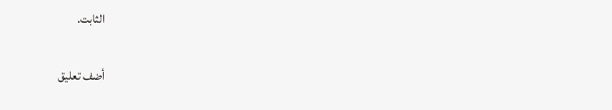الثابت.

أضف تعليق